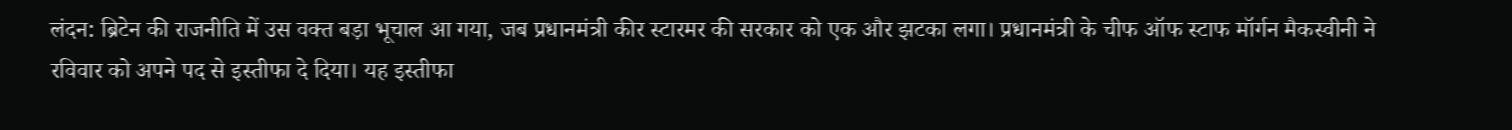लंदन: ब्रिटेन की राजनीति में उस वक्त बड़ा भूचाल आ गया, जब प्रधानमंत्री कीर स्टारमर की सरकार को एक और झटका लगा। प्रधानमंत्री के चीफ ऑफ स्टाफ मॉर्गन मैकस्वीनी ने रविवार को अपने पद से इस्तीफा दे दिया। यह इस्तीफा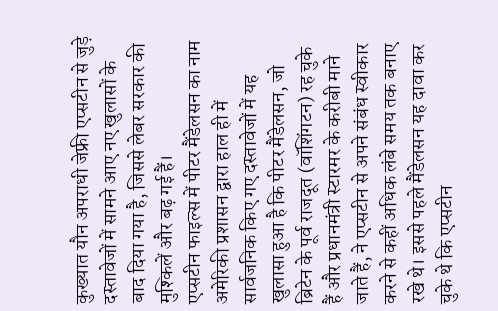कुख्यात यौन अपराधी जेफ्री एप्सटीन से जुड़े दस्तावेजों में सामने आए नए खुलासों के बाद दिया गया है, जिससे लेबर सरकार की मुश्किलें और बढ़ गई हैं।
एप्सटीन फाइल्स में पीटर मैंडेलसन का नाम
अमेरिकी प्रशासन द्वारा हाल ही में सार्वजनिक किए गए दस्तावेजों में यह खुलासा हुआ है कि पीटर मैंडेलसन, जो ब्रिटेन के पूर्व राजदूत (वॉशिंगटन) रह चुके हैं और प्रधानमंत्री स्टारमर के करीबी माने जाते हैं, ने एप्सटीन से अपने संबंध स्वीकार करने से कहीं अधिक लंबे समय तक बनाए रखे थे। इससे पहले मैंडेलसन यह दावा कर चुके थे कि एप्सटीन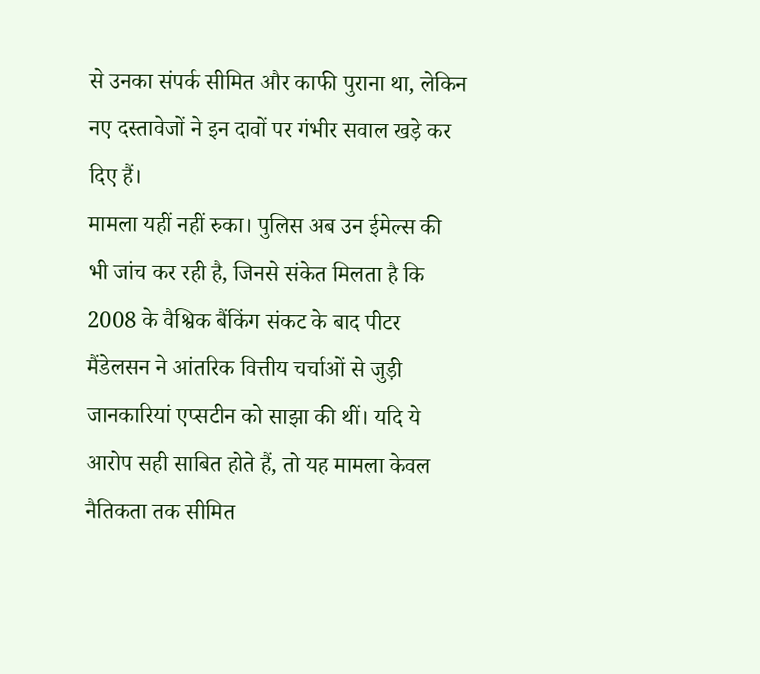से उनका संपर्क सीमित और काफी पुराना था, लेकिन नए दस्तावेजों ने इन दावों पर गंभीर सवाल खड़े कर दिए हैं।
मामला यहीं नहीं रुका। पुलिस अब उन ईमेल्स की भी जांच कर रही है, जिनसे संकेत मिलता है कि 2008 के वैश्विक बैंकिंग संकट के बाद पीटर मैंडेलसन ने आंतरिक वित्तीय चर्चाओं से जुड़ी जानकारियां एप्सटीन को साझा की थीं। यदि ये आरोप सही साबित होते हैं, तो यह मामला केवल नैतिकता तक सीमित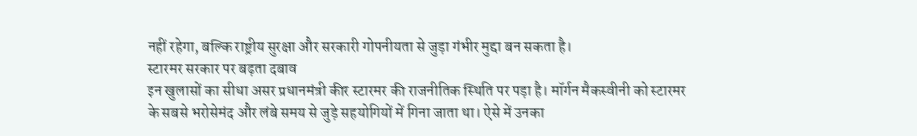नहीं रहेगा, बल्कि राष्ट्रीय सुरक्षा और सरकारी गोपनीयता से जुड़ा गंभीर मुद्दा बन सकता है।
स्टारमर सरकार पर बढ़ता दबाव
इन खुलासों का सीधा असर प्रधानमंत्री कीर स्टारमर की राजनीतिक स्थिति पर पड़ा है। मॉर्गन मैकस्वीनी को स्टारमर के सबसे भरोसेमंद और लंबे समय से जुड़े सहयोगियों में गिना जाता था। ऐसे में उनका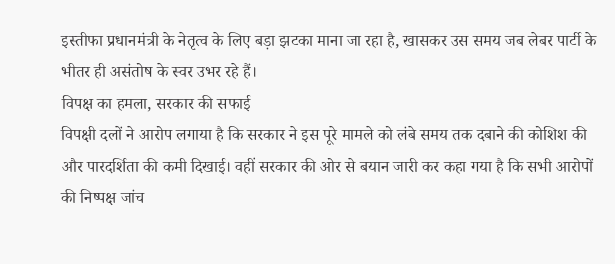इस्तीफा प्रधानमंत्री के नेतृत्व के लिए बड़ा झटका माना जा रहा है, खासकर उस समय जब लेबर पार्टी के भीतर ही असंतोष के स्वर उभर रहे हैं।
विपक्ष का हमला, सरकार की सफाई
विपक्षी दलों ने आरोप लगाया है कि सरकार ने इस पूरे मामले को लंबे समय तक दबाने की कोशिश की और पारदर्शिता की कमी दिखाई। वहीं सरकार की ओर से बयान जारी कर कहा गया है कि सभी आरोपों की निष्पक्ष जांच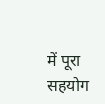में पूरा सहयोग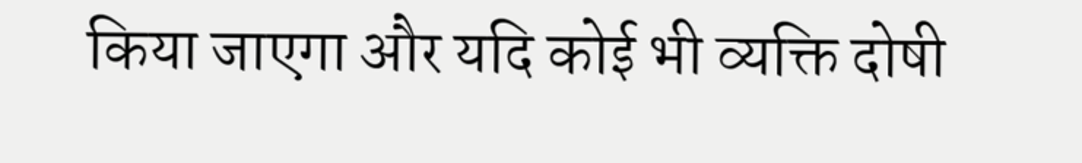किया जाएगा और यदि कोई भी व्यक्ति दोषी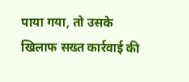पाया गया, तो उसके खिलाफ सख्त कार्रवाई की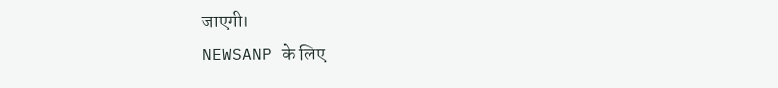जाएगी।
NEWSANP के लिए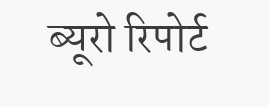ब्यूरो रिपोर्ट